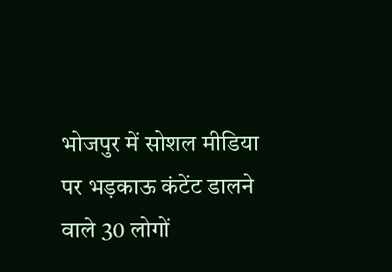भोजपुर में सोशल मीडिया पर भड़काऊ कंटेंट डालने वाले 30 लोगों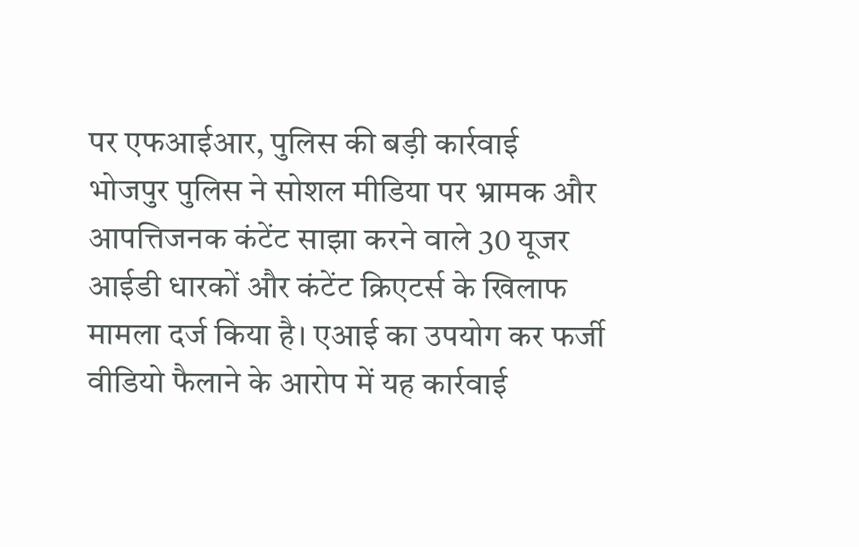पर एफआईआर, पुलिस की बड़ी कार्रवाई
भोजपुर पुलिस ने सोशल मीडिया पर भ्रामक और आपत्तिजनक कंटेंट साझा करने वाले 30 यूजर आईडी धारकों और कंटेंट क्रिएटर्स के खिलाफ मामला दर्ज किया है। एआई का उपयोग कर फर्जी वीडियो फैलाने के आरोप में यह कार्रवाई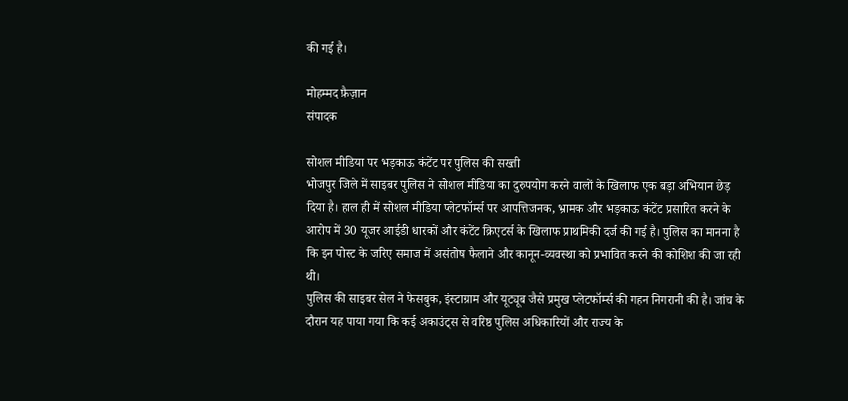की गई है।

मोहम्मद फ़ैज़ान
संपादक

सोशल मीडिया पर भड़काऊ कंटेंट पर पुलिस की सख्ती
भोजपुर जिले में साइबर पुलिस ने सोशल मीडिया का दुरुपयोग करने वालों के खिलाफ एक बड़ा अभियान छेड़ दिया है। हाल ही में सोशल मीडिया प्लेटफॉर्म्स पर आपत्तिजनक, भ्रामक और भड़काऊ कंटेंट प्रसारित करने के आरोप में 30 यूजर आईडी धारकों और कंटेंट क्रिएटर्स के खिलाफ प्राथमिकी दर्ज की गई है। पुलिस का मानना है कि इन पोस्ट के जरिए समाज में असंतोष फैलाने और कानून-व्यवस्था को प्रभावित करने की कोशिश की जा रही थी।
पुलिस की साइबर सेल ने फेसबुक, इंस्टाग्राम और यूट्यूब जैसे प्रमुख प्लेटफॉर्म्स की गहन निगरानी की है। जांच के दौरान यह पाया गया कि कई अकाउंट्स से वरिष्ठ पुलिस अधिकारियों और राज्य के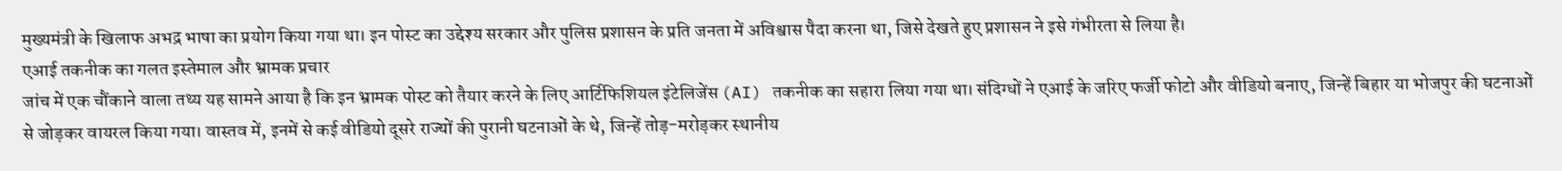मुख्यमंत्री के खिलाफ अभद्र भाषा का प्रयोग किया गया था। इन पोस्ट का उद्देश्य सरकार और पुलिस प्रशासन के प्रति जनता में अविश्वास पैदा करना था, जिसे देखते हुए प्रशासन ने इसे गंभीरता से लिया है।
एआई तकनीक का गलत इस्तेमाल और भ्रामक प्रचार
जांच में एक चौंकाने वाला तथ्य यह सामने आया है कि इन भ्रामक पोस्ट को तैयार करने के लिए आर्टिफिशियल इंटेलिजेंस (AI) तकनीक का सहारा लिया गया था। संदिग्धों ने एआई के जरिए फर्जी फोटो और वीडियो बनाए, जिन्हें बिहार या भोजपुर की घटनाओं से जोड़कर वायरल किया गया। वास्तव में, इनमें से कई वीडियो दूसरे राज्यों की पुरानी घटनाओं के थे, जिन्हें तोड़-मरोड़कर स्थानीय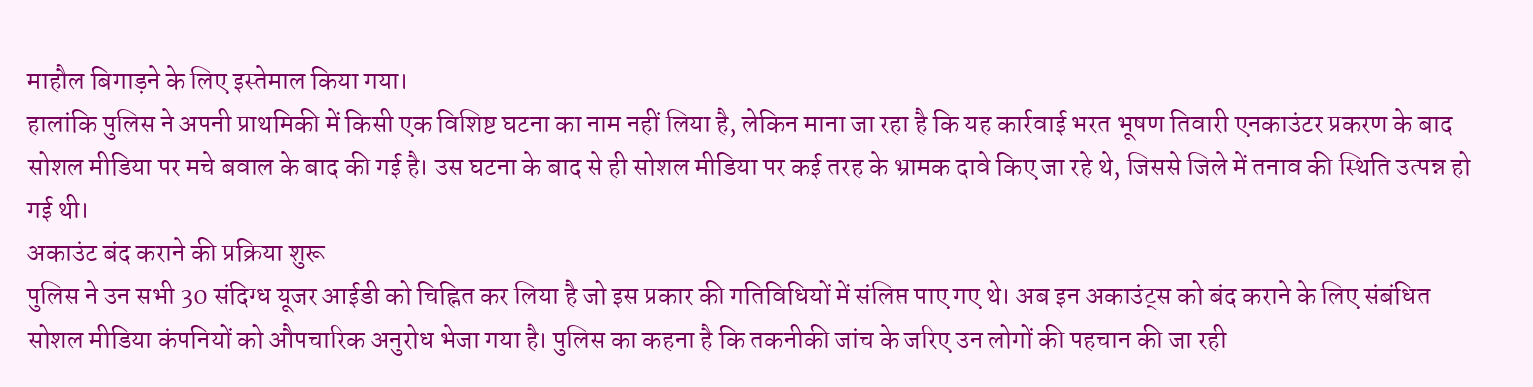माहौल बिगाड़ने के लिए इस्तेमाल किया गया।
हालांकि पुलिस ने अपनी प्राथमिकी में किसी एक विशिष्ट घटना का नाम नहीं लिया है, लेकिन माना जा रहा है कि यह कार्रवाई भरत भूषण तिवारी एनकाउंटर प्रकरण के बाद सोशल मीडिया पर मचे बवाल के बाद की गई है। उस घटना के बाद से ही सोशल मीडिया पर कई तरह के भ्रामक दावे किए जा रहे थे, जिससे जिले में तनाव की स्थिति उत्पन्न हो गई थी।
अकाउंट बंद कराने की प्रक्रिया शुरू
पुलिस ने उन सभी 30 संदिग्ध यूजर आईडी को चिह्नित कर लिया है जो इस प्रकार की गतिविधियों में संलिप्त पाए गए थे। अब इन अकाउंट्स को बंद कराने के लिए संबंधित सोशल मीडिया कंपनियों को औपचारिक अनुरोध भेजा गया है। पुलिस का कहना है कि तकनीकी जांच के जरिए उन लोगों की पहचान की जा रही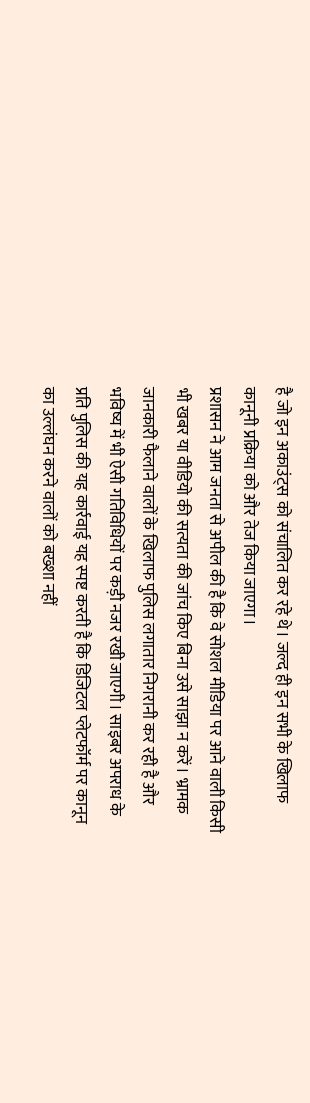है जो इन अकाउंट्स को संचालित कर रहे थे। जल्द ही इन सभी के खिलाफ कानूनी प्रक्रिया को और तेज किया जाएगा।
प्रशासन ने आम जनता से अपील की है कि वे सोशल मीडिया पर आने वाली किसी भी खबर या वीडियो की सत्यता की जांच किए बिना उसे साझा न करें। भ्रामक जानकारी फैलाने वालों के खिलाफ पुलिस लगातार निगरानी कर रही है और भविष्य में भी ऐसी गतिविधियों पर कड़ी नजर रखी जाएगी। साइबर अपराध के प्रति पुलिस की यह कार्रवाई यह स्पष्ट करती है कि डिजिटल प्लेटफॉर्म पर कानून का उल्लंघन करने वालों को बख्शा नहीं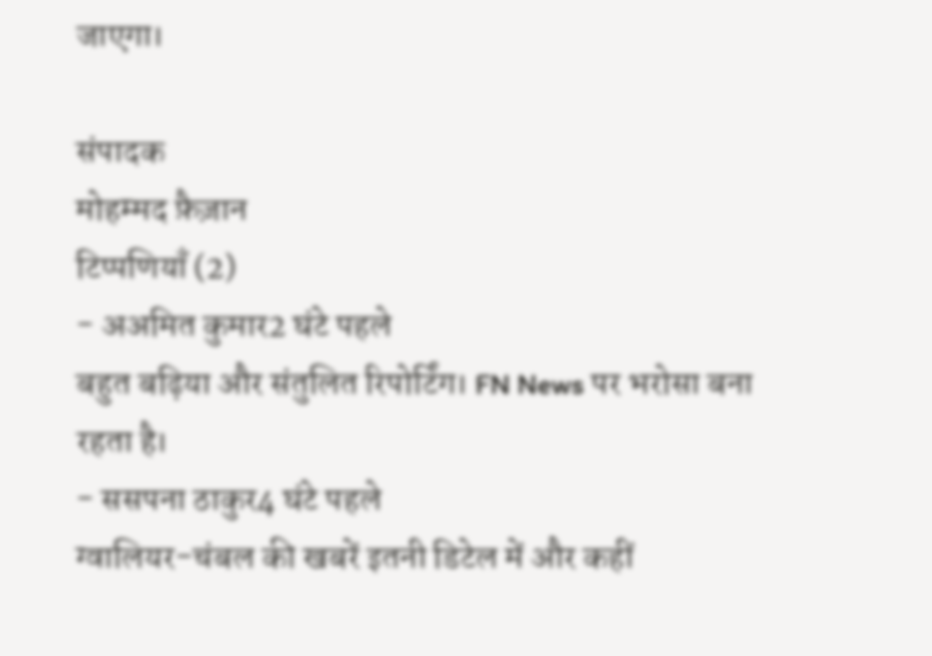जाएगा।

संपादक
मोहम्मद फ़ैज़ान
टिप्पणियाँ (2)
- अअमित कुमार2 घंटे पहले
बहुत बढ़िया और संतुलित रिपोर्टिंग। FN News पर भरोसा बना रहता है।
- ससपना ठाकुर4 घंटे पहले
ग्वालियर-चंबल की खबरें इतनी डिटेल में और कहीं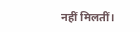नहीं मिलतीं।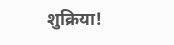शुक्रिया!